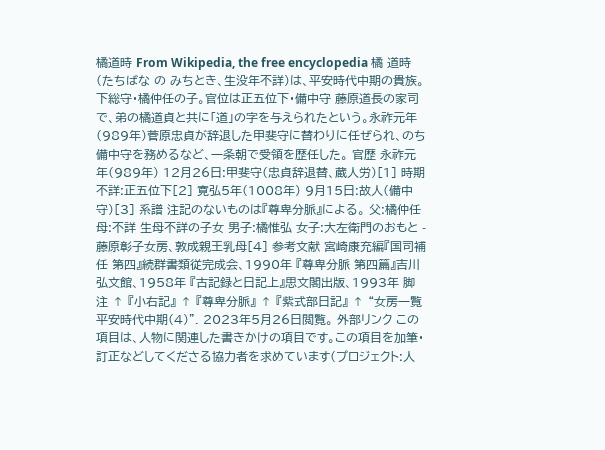橘道時 From Wikipedia, the free encyclopedia 橘 道時(たちばな の みちとき、生没年不詳)は、平安時代中期の貴族。下総守・橘仲任の子。官位は正五位下・備中守 藤原道長の家司で、弟の橘道貞と共に「道」の字を与えられたという。永祚元年(989年)菅原忠貞が辞退した甲斐守に替わりに任ぜられ、のち備中守を務めるなど、一条朝で受領を歴任した。 官歴 永祚元年(989年) 12月26日:甲斐守(忠貞辞退替、蔵人労)[1] 時期不詳:正五位下[2] 寛弘5年(1008年) 9月15日:故人(備中守)[3] 系譜 注記のないものは『尊卑分脈』による。 父:橘仲任 母:不詳 生母不詳の子女 男子:橘惟弘 女子:大左衛門のおもと - 藤原彰子女房、敦成親王乳母[4] 参考文献 宮崎康充編『国司補任 第四』続群書類従完成会、1990年 『尊卑分脈 第四篇』吉川弘文館、1958年 『古記録と日記上』思文閣出版、1993年 脚注 ↑ 『小右記』 ↑ 『尊卑分脈』 ↑ 『紫式部日記』 ↑ “女房一覧 平安時代中期(4)”. 2023年5月26日閲覧。 外部リンク この項目は、人物に関連した書きかけの項目です。この項目を加筆・訂正などしてくださる協力者を求めています(プロジェクト:人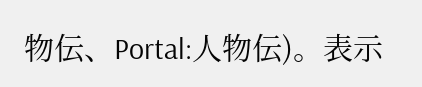物伝、Portal:人物伝)。表示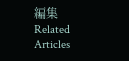編集 Related Articles